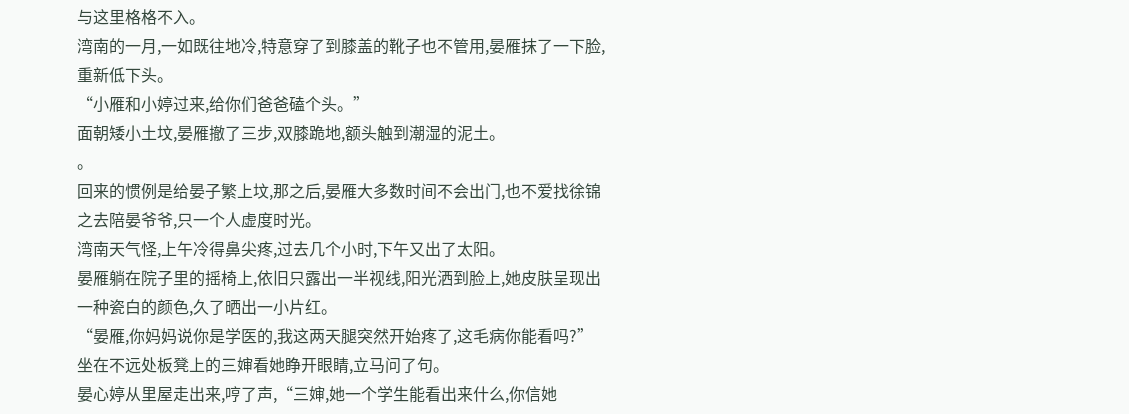与这里格格不入。
湾南的一月,一如既往地冷,特意穿了到膝盖的靴子也不管用,晏雁抹了一下脸,重新低下头。
“小雁和小婷过来,给你们爸爸磕个头。”
面朝矮小土坟,晏雁撤了三步,双膝跪地,额头触到潮湿的泥土。
。
回来的惯例是给晏子繁上坟,那之后,晏雁大多数时间不会出门,也不爱找徐锦之去陪晏爷爷,只一个人虚度时光。
湾南天气怪,上午冷得鼻尖疼,过去几个小时,下午又出了太阳。
晏雁躺在院子里的摇椅上,依旧只露出一半视线,阳光洒到脸上,她皮肤呈现出一种瓷白的颜色,久了晒出一小片红。
“晏雁,你妈妈说你是学医的,我这两天腿突然开始疼了,这毛病你能看吗?”坐在不远处板凳上的三婶看她睁开眼睛,立马问了句。
晏心婷从里屋走出来,哼了声,“三婶,她一个学生能看出来什么,你信她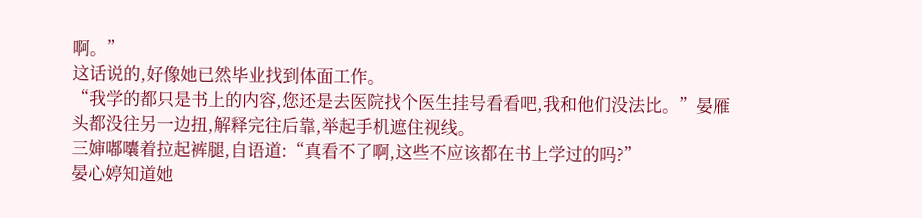啊。”
这话说的,好像她已然毕业找到体面工作。
“我学的都只是书上的内容,您还是去医院找个医生挂号看看吧,我和他们没法比。”晏雁头都没往另一边扭,解释完往后靠,举起手机遮住视线。
三婶嘟囔着拉起裤腿,自语道:“真看不了啊,这些不应该都在书上学过的吗?”
晏心婷知道她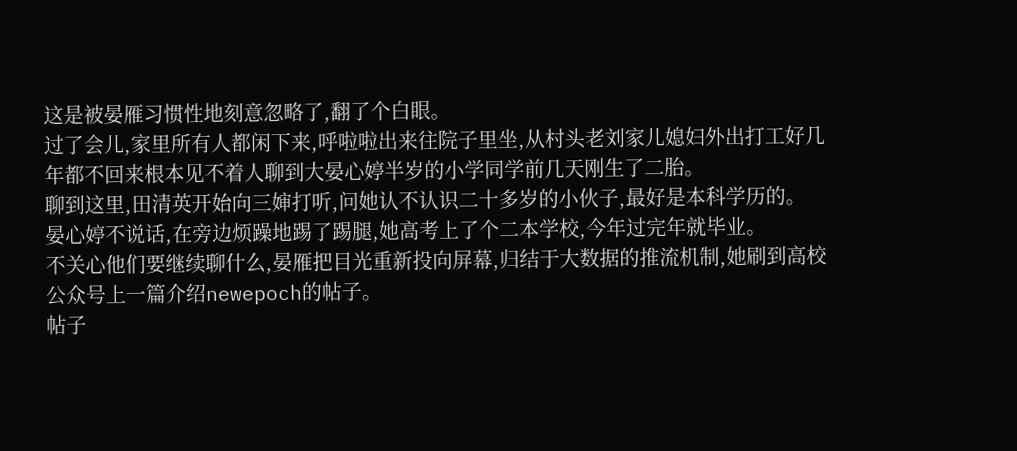这是被晏雁习惯性地刻意忽略了,翻了个白眼。
过了会儿,家里所有人都闲下来,呼啦啦出来往院子里坐,从村头老刘家儿媳妇外出打工好几年都不回来根本见不着人聊到大晏心婷半岁的小学同学前几天刚生了二胎。
聊到这里,田清英开始向三婶打听,问她认不认识二十多岁的小伙子,最好是本科学历的。
晏心婷不说话,在旁边烦躁地踢了踢腿,她高考上了个二本学校,今年过完年就毕业。
不关心他们要继续聊什么,晏雁把目光重新投向屏幕,归结于大数据的推流机制,她刷到高校公众号上一篇介绍newepoch的帖子。
帖子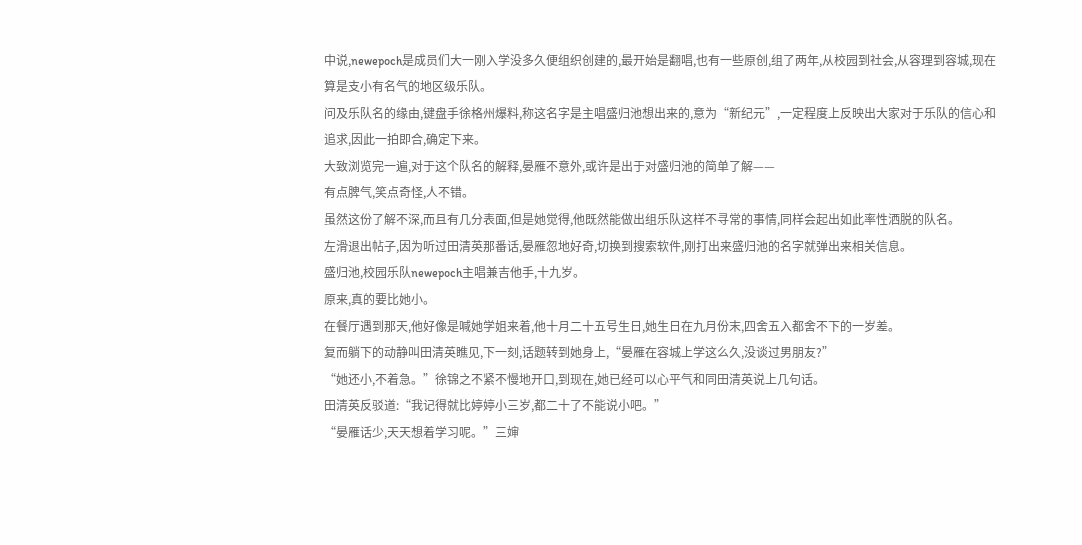中说,newepoch是成员们大一刚入学没多久便组织创建的,最开始是翻唱,也有一些原创,组了两年,从校园到社会,从容理到容城,现在算是支小有名气的地区级乐队。
问及乐队名的缘由,键盘手徐格州爆料,称这名字是主唱盛归池想出来的,意为“新纪元”,一定程度上反映出大家对于乐队的信心和追求,因此一拍即合,确定下来。
大致浏览完一遍,对于这个队名的解释,晏雁不意外,或许是出于对盛归池的简单了解——
有点脾气,笑点奇怪,人不错。
虽然这份了解不深,而且有几分表面,但是她觉得,他既然能做出组乐队这样不寻常的事情,同样会起出如此率性洒脱的队名。
左滑退出帖子,因为听过田清英那番话,晏雁忽地好奇,切换到搜索软件,刚打出来盛归池的名字就弹出来相关信息。
盛归池,校园乐队newepoch主唱兼吉他手,十九岁。
原来,真的要比她小。
在餐厅遇到那天,他好像是喊她学姐来着,他十月二十五号生日,她生日在九月份末,四舍五入都舍不下的一岁差。
复而躺下的动静叫田清英瞧见,下一刻,话题转到她身上,“晏雁在容城上学这么久,没谈过男朋友?”
“她还小,不着急。”徐锦之不紧不慢地开口,到现在,她已经可以心平气和同田清英说上几句话。
田清英反驳道:“我记得就比婷婷小三岁,都二十了不能说小吧。”
“晏雁话少,天天想着学习呢。”三婶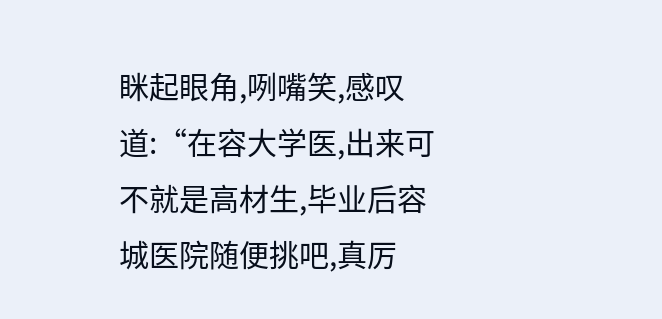眯起眼角,咧嘴笑,感叹道:“在容大学医,出来可不就是高材生,毕业后容城医院随便挑吧,真厉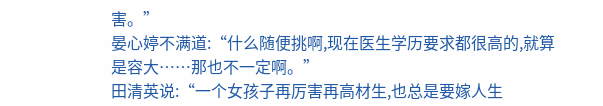害。”
晏心婷不满道:“什么随便挑啊,现在医生学历要求都很高的,就算是容大……那也不一定啊。”
田清英说:“一个女孩子再厉害再高材生,也总是要嫁人生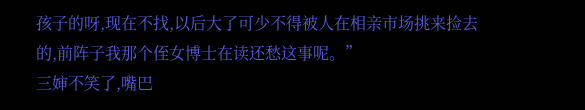孩子的呀,现在不找,以后大了可少不得被人在相亲市场挑来捡去的,前阵子我那个侄女博士在读还愁这事呢。”
三婶不笑了,嘴巴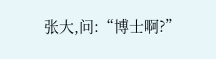张大,问:“博士啊?”